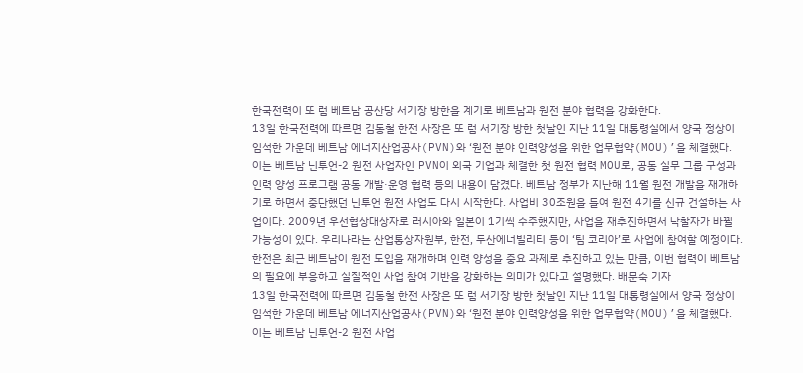한국전력이 또 럼 베트남 공산당 서기장 방한을 계기로 베트남과 원전 분야 협력을 강화한다.
13일 한국전력에 따르면 김동철 한전 사장은 또 럼 서기장 방한 첫날인 지난 11일 대통령실에서 양국 정상이 임석한 가운데 베트남 에너지산업공사(PVN)와 ‘원전 분야 인력양성을 위한 업무협약(MOU)’을 체결했다.
이는 베트남 닌투언-2 원전 사업자인 PVN이 외국 기업과 체결한 첫 원전 협력 MOU로, 공동 실무 그룹 구성과 인력 양성 프로그램 공동 개발·운영 협력 등의 내용이 담겼다. 베트남 정부가 지난해 11월 원전 개발을 재개하기로 하면서 중단했던 닌투언 원전 사업도 다시 시작한다. 사업비 30조원을 들여 원전 4기를 신규 건설하는 사업이다. 2009년 우선협상대상자로 러시아와 일본이 1기씩 수주했지만, 사업을 재추진하면서 낙찰자가 바뀔 가능성이 있다. 우리나라는 산업통상자원부, 한전, 두산에너빌리티 등이 ‘팀 코리아’로 사업에 참여할 예정이다.
한전은 최근 베트남이 원전 도입을 재개하며 인력 양성을 중요 과제로 추진하고 있는 만큼, 이번 협력이 베트남의 필요에 부응하고 실질적인 사업 참여 기반을 강화하는 의미가 있다고 설명했다. 배문숙 기자
13일 한국전력에 따르면 김동철 한전 사장은 또 럼 서기장 방한 첫날인 지난 11일 대통령실에서 양국 정상이 임석한 가운데 베트남 에너지산업공사(PVN)와 ‘원전 분야 인력양성을 위한 업무협약(MOU)’을 체결했다.
이는 베트남 닌투언-2 원전 사업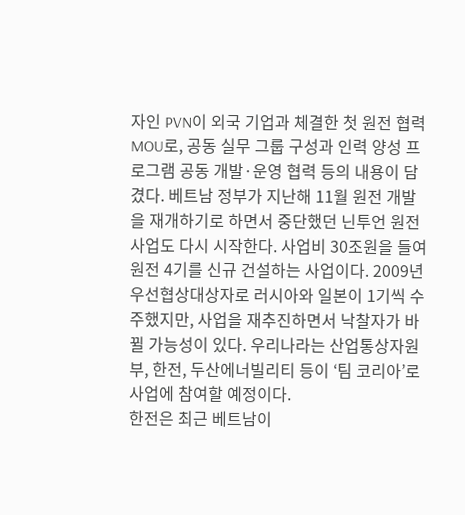자인 PVN이 외국 기업과 체결한 첫 원전 협력 MOU로, 공동 실무 그룹 구성과 인력 양성 프로그램 공동 개발·운영 협력 등의 내용이 담겼다. 베트남 정부가 지난해 11월 원전 개발을 재개하기로 하면서 중단했던 닌투언 원전 사업도 다시 시작한다. 사업비 30조원을 들여 원전 4기를 신규 건설하는 사업이다. 2009년 우선협상대상자로 러시아와 일본이 1기씩 수주했지만, 사업을 재추진하면서 낙찰자가 바뀔 가능성이 있다. 우리나라는 산업통상자원부, 한전, 두산에너빌리티 등이 ‘팀 코리아’로 사업에 참여할 예정이다.
한전은 최근 베트남이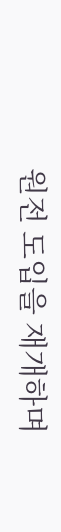원전 도입을 재개하며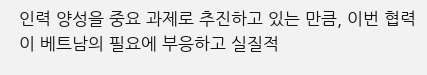인력 양성을 중요 과제로 추진하고 있는 만큼, 이번 협력이 베트남의 필요에 부응하고 실질적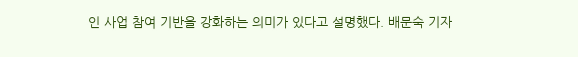인 사업 참여 기반을 강화하는 의미가 있다고 설명했다. 배문숙 기자